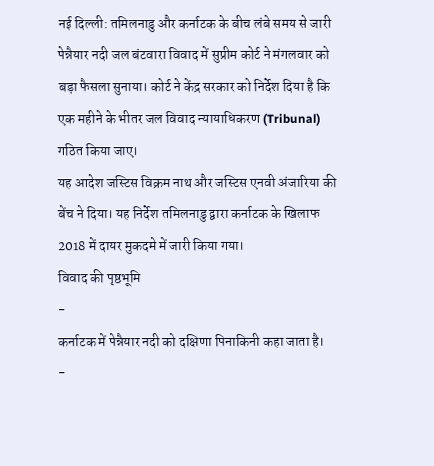नई दिल्ली: तमिलनाडु और कर्नाटक के बीच लंबे समय से जारी पेन्नैयार नदी जल बंटवारा विवाद में सुप्रीम कोर्ट ने मंगलवार को बड़ा फैसला सुनाया। कोर्ट ने केंद्र सरकार को निर्देश दिया है कि एक महीने के भीतर जल विवाद न्यायाधिकरण (Tribunal) गठित किया जाए।
यह आदेश जस्टिस विक्रम नाथ और जस्टिस एनवी अंजारिया की बेंच ने दिया। यह निर्देश तमिलनाडु द्वारा कर्नाटक के खिलाफ 2018 में दायर मुकदमे में जारी किया गया।
विवाद की पृष्ठभूमि
-
कर्नाटक में पेन्नैयार नदी को दक्षिणा पिनाकिनी कहा जाता है।
-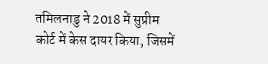तमिलनाडु ने 2018 में सुप्रीम कोर्ट में केस दायर किया, जिसमें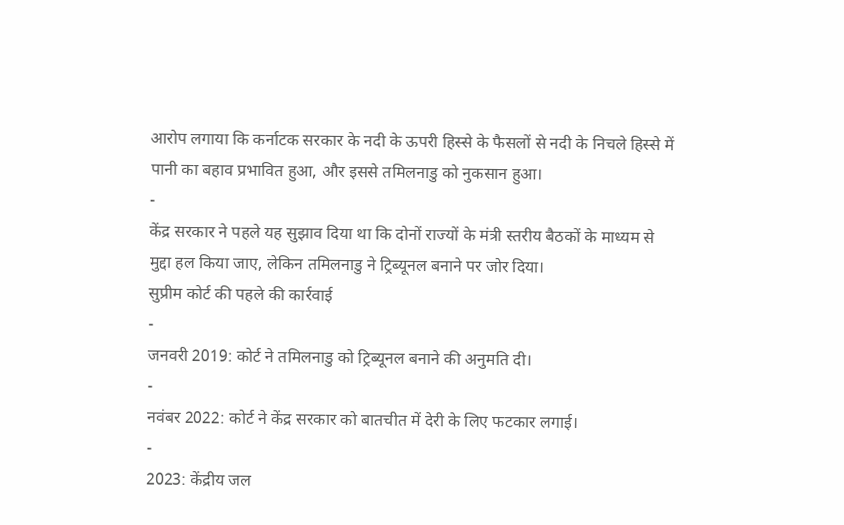आरोप लगाया कि कर्नाटक सरकार के नदी के ऊपरी हिस्से के फैसलों से नदी के निचले हिस्से में पानी का बहाव प्रभावित हुआ, और इससे तमिलनाडु को नुकसान हुआ।
-
केंद्र सरकार ने पहले यह सुझाव दिया था कि दोनों राज्यों के मंत्री स्तरीय बैठकों के माध्यम से मुद्दा हल किया जाए, लेकिन तमिलनाडु ने ट्रिब्यूनल बनाने पर जोर दिया।
सुप्रीम कोर्ट की पहले की कार्रवाई
-
जनवरी 2019: कोर्ट ने तमिलनाडु को ट्रिब्यूनल बनाने की अनुमति दी।
-
नवंबर 2022: कोर्ट ने केंद्र सरकार को बातचीत में देरी के लिए फटकार लगाई।
-
2023: केंद्रीय जल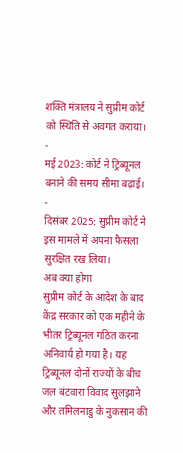शक्ति मंत्रालय ने सुप्रीम कोर्ट को स्थिति से अवगत कराया।
-
मई 2023: कोर्ट ने ट्रिब्यूनल बनाने की समय सीमा बढ़ाई।
-
दिसंबर 2025: सुप्रीम कोर्ट ने इस मामले में अपना फैसला सुरक्षित रख लिया।
अब क्या होगा
सुप्रीम कोर्ट के आदेश के बाद केंद्र सरकार को एक महीने के भीतर ट्रिब्यूनल गठित करना अनिवार्य हो गया है। यह ट्रिब्यूनल दोनों राज्यों के बीच जल बंटवारा विवाद सुलझाने और तमिलनाडु के नुकसान की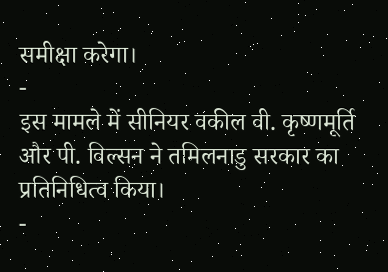समीक्षा करेगा।
-
इस मामले में सीनियर वकील वी. कृष्णमूर्ति और पी. विल्सन ने तमिलनाडु सरकार का प्रतिनिधित्व किया।
-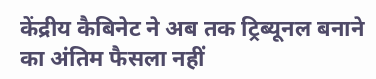केंद्रीय कैबिनेट ने अब तक ट्रिब्यूनल बनाने का अंतिम फैसला नहीं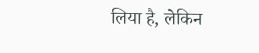लिया है, लेकिन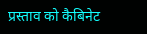प्रस्ताव को कैबिनेट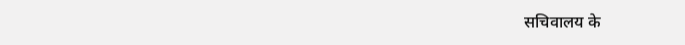सचिवालय के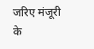जरिए मंजूरी के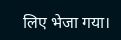लिए भेजा गया।